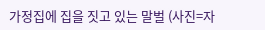가정집에 집을 짓고 있는 말벌 (사진=자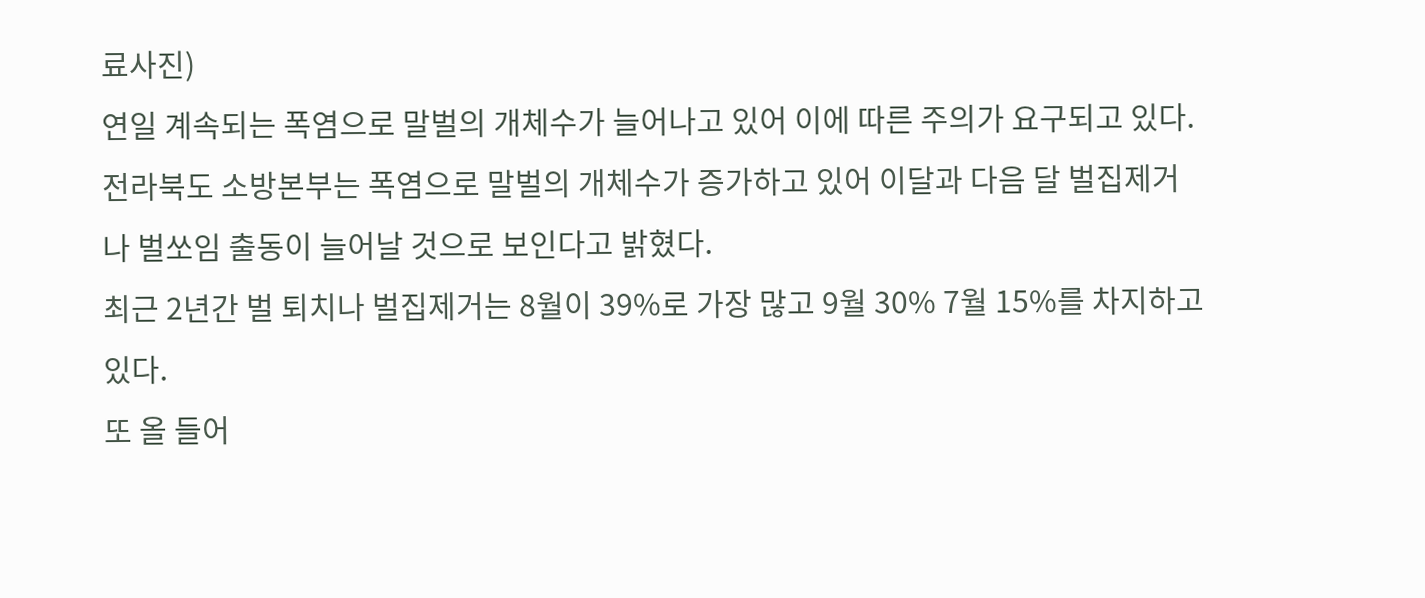료사진)
연일 계속되는 폭염으로 말벌의 개체수가 늘어나고 있어 이에 따른 주의가 요구되고 있다.
전라북도 소방본부는 폭염으로 말벌의 개체수가 증가하고 있어 이달과 다음 달 벌집제거나 벌쏘임 출동이 늘어날 것으로 보인다고 밝혔다.
최근 2년간 벌 퇴치나 벌집제거는 8월이 39%로 가장 많고 9월 30% 7월 15%를 차지하고 있다.
또 올 들어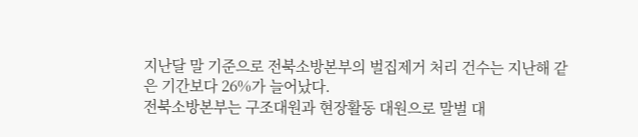지난달 말 기준으로 전북소방본부의 벌집제거 처리 건수는 지난해 같은 기간보다 26%가 늘어났다.
전북소방본부는 구조대원과 현장활동 대원으로 말벌 대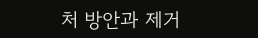처 방안과 제거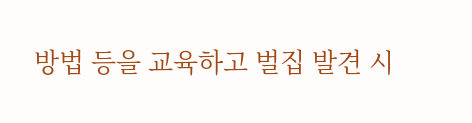방법 등을 교육하고 벌집 발견 시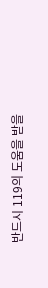반드시 119의 도움을 받을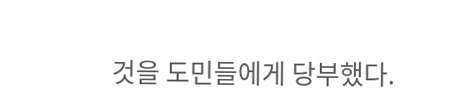것을 도민들에게 당부했다.